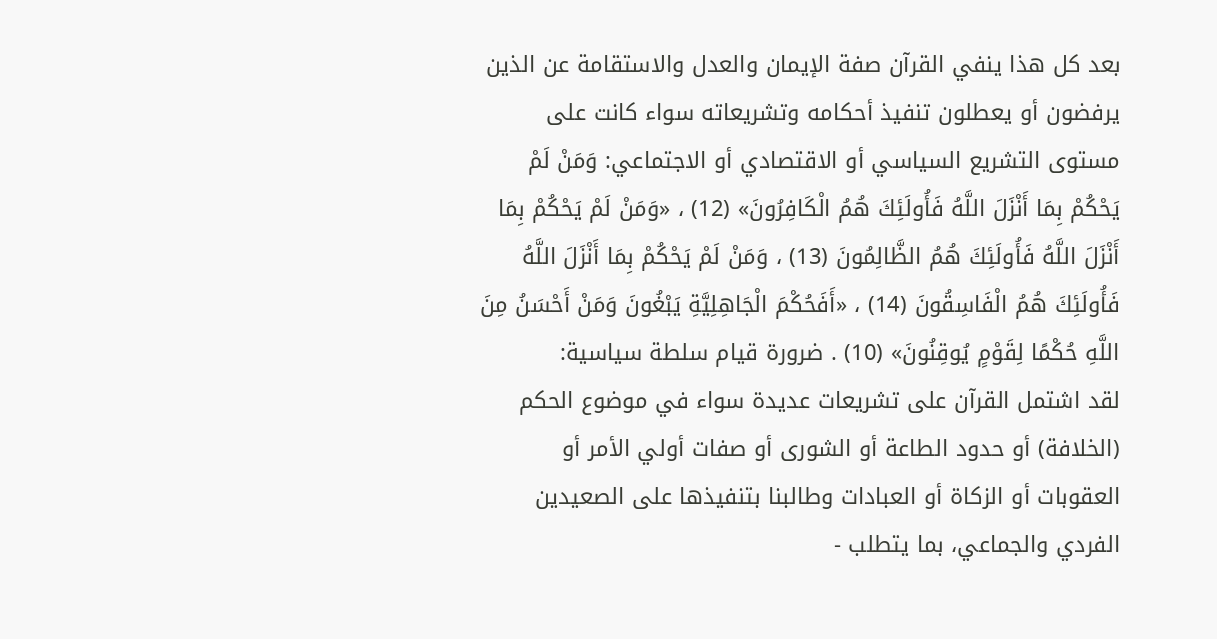بعد كل هذا ينفي القرآن صفة الإيمان والعدل والاستقامة عن الذين يرفضون أو يعطلون تنفيذ أحكامه وتشريعاته سواء كانت على مستوى التشريع السياسي أو الاقتصادي أو الاجتماعي: وَمَنْ لَمْ يَحْكُمْ بِمَا أَنْزَلَ اللَّهُ فَأُولَئِكَ هُمُ الْكَافِرُونَ» (12) ، «وَمَنْ لَمْ يَحْكُمْ بِمَا أَنْزَلَ اللَّهُ فَأُولَئِكَ هُمُ الظَّالِمُونَ (13) ، وَمَنْ لَمْ يَحْكُمْ بِمَا أَنْزَلَ اللَّهُ فَأُولَئِكَ هُمُ الْفَاسِقُونَ (14) ، «أَفَحُكْمَ الْجَاهِلِيَّةِ يَبْغُونَ وَمَنْ أَحْسَنُ مِنَ اللَّهِ حُكْمًا لِقَوْمٍ يُوقِنُونَ» (10) . ضرورة قيام سلطة سياسية:
لقد اشتمل القرآن على تشريعات عديدة سواء في موضوع الحكم (الخلافة) أو حدود الطاعة أو الشورى أو صفات أولي الأمر أو العقوبات أو الزكاة أو العبادات وطالبنا بتنفيذها على الصعيدين الفردي والجماعي، بما يتطلب -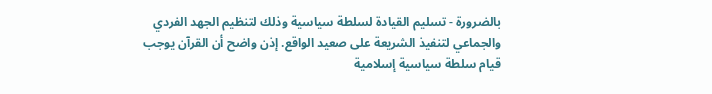بالضرورة - تسليم القيادة لسلطة سياسية وذلك لتنظيم الجهد الفردي والجماعي لتنفيذ الشريعة على صعيد الواقع. إذن واضح أن القرآن يوجب قيام سلطة سياسية إسلامية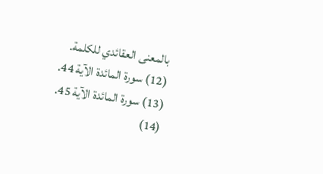بالمعنى العقائدي للكلمة.
(12) سورة المائدة الآية 44.
(13) سورة المائدة الآية 45.
(14)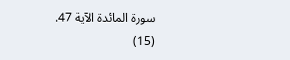سورة المائدة الآية 47.
(15)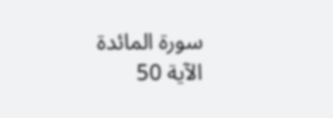سورة المائدة الآية 50